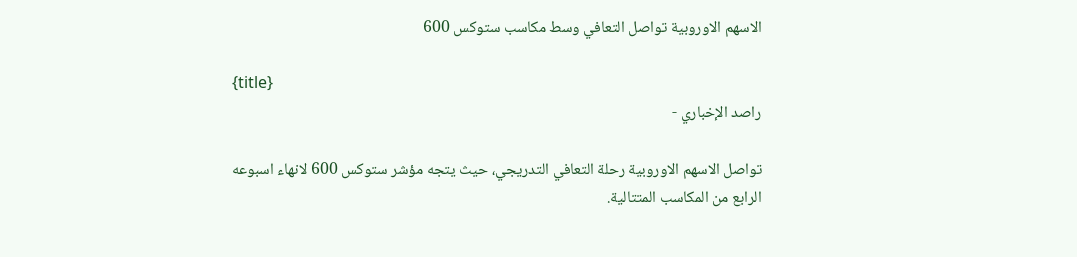الاسهم الاوروبية تواصل التعافي وسط مكاسب ستوكس 600

{title}
راصد الإخباري -

تواصل الاسهم الاوروبية رحلة التعافي التدريجي، حيث يتجه مؤشر ستوكس 600 لانهاء اسبوعه الرابع من المكاسب المتتالية.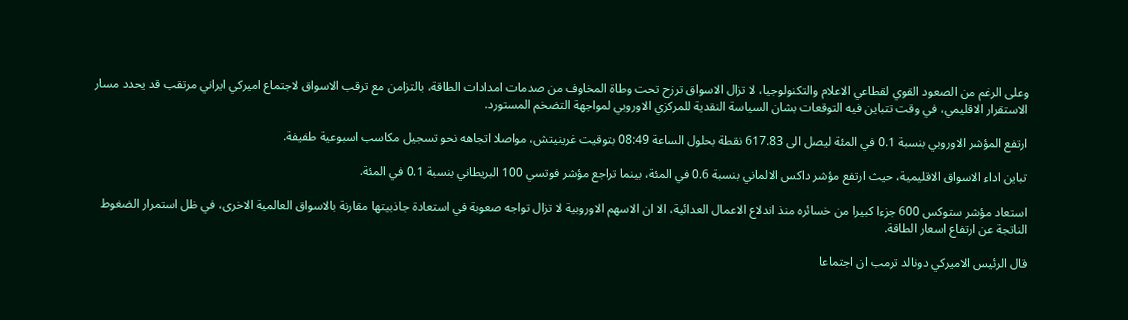وعلى الرغم من الصعود القوي لقطاعي الاعلام والتكنولوجيا، لا تزال الاسواق ترزح تحت وطاة المخاوف من صدمات امدادات الطاقة، بالتزامن مع ترقب الاسواق لاجتماع اميركي ايراني مرتقب قد يحدد مسار الاستقرار الاقليمي، في وقت تتباين فيه التوقعات بشان السياسة النقدية للمركزي الاوروبي لمواجهة التضخم المستورد.

ارتفع المؤشر الاوروبي بنسبة 0.1 في المئة ليصل الى 617.83 نقطة بحلول الساعة 08:49 بتوقيت غرينيتش، مواصلا اتجاهه نحو تسجيل مكاسب اسبوعية طفيفة.

تباين اداء الاسواق الاقليمية، حيث ارتفع مؤشر داكس الالماني بنسبة 0.6 في المئة، بينما تراجع مؤشر فوتسي 100 البريطاني بنسبة 0.1 في المئة.

استعاد مؤشر ستوكس 600 جزءا كبيرا من خسائره منذ اندلاع الاعمال العدائية، الا ان الاسهم الاوروبية لا تزال تواجه صعوبة في استعادة جاذبيتها مقارنة بالاسواق العالمية الاخرى، في ظل استمرار الضغوط الناتجة عن ارتفاع اسعار الطاقة.

قال الرئيس الاميركي دونالد ترمب ان اجتماعا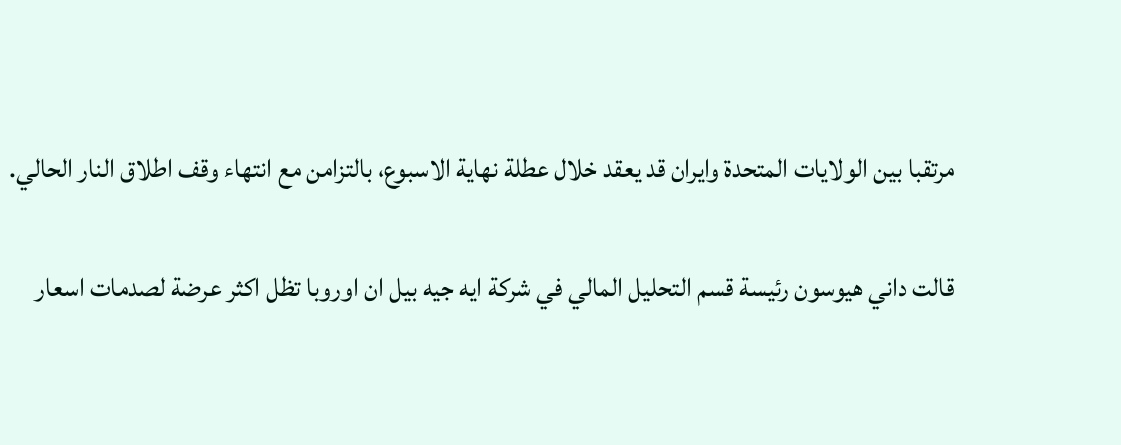مرتقبا بين الولايات المتحدة وايران قد يعقد خلال عطلة نهاية الاسبوع، بالتزامن مع انتهاء وقف اطلاق النار الحالي.

قالت داني هيوسون رئيسة قسم التحليل المالي في شركة ايه جيه بيل ان اوروبا تظل اكثر عرضة لصدمات اسعار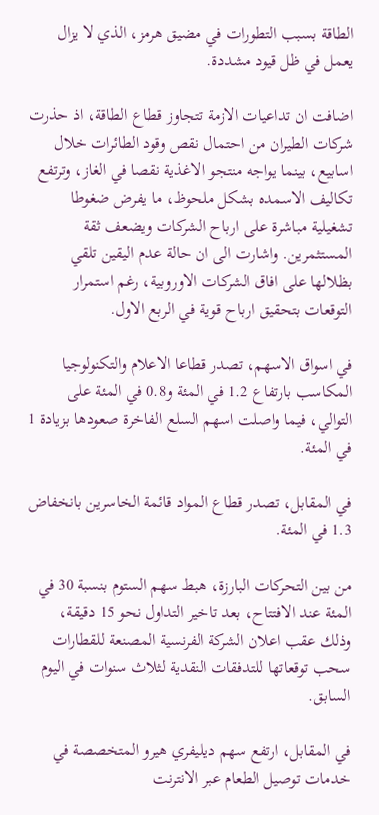الطاقة بسبب التطورات في مضيق هرمز، الذي لا يزال يعمل في ظل قيود مشددة.

اضافت ان تداعيات الازمة تتجاوز قطاع الطاقة، اذ حذرت شركات الطيران من احتمال نقص وقود الطائرات خلال اسابيع، بينما يواجه منتجو الاغذية نقصا في الغاز، وترتفع تكاليف الاسمده بشكل ملحوظ، ما يفرض ضغوطا تشغيلية مباشرة على ارباح الشركات ويضعف ثقة المستثمرين. واشارت الى ان حالة عدم اليقين تلقي بظلالها على افاق الشركات الاوروبية، رغم استمرار التوقعات بتحقيق ارباح قوية في الربع الاول.

في اسواق الاسهم، تصدر قطاعا الاعلام والتكنولوجيا المكاسب بارتفاع 1.2 في المئة و0.8 في المئة على التوالي، فيما واصلت اسهم السلع الفاخرة صعودها بزيادة 1 في المئة.

في المقابل، تصدر قطاع المواد قائمة الخاسرين بانخفاض 1.3 في المئة.

من بين التحركات البارزة، هبط سهم الستوم بنسبة 30 في المئة عند الافتتاح، بعد تاخير التداول نحو 15 دقيقة، وذلك عقب اعلان الشركة الفرنسية المصنعة للقطارات سحب توقعاتها للتدفقات النقدية لثلاث سنوات في اليوم السابق.

في المقابل، ارتفع سهم ديليفري هيرو المتخصصة في خدمات توصيل الطعام عبر الانترنت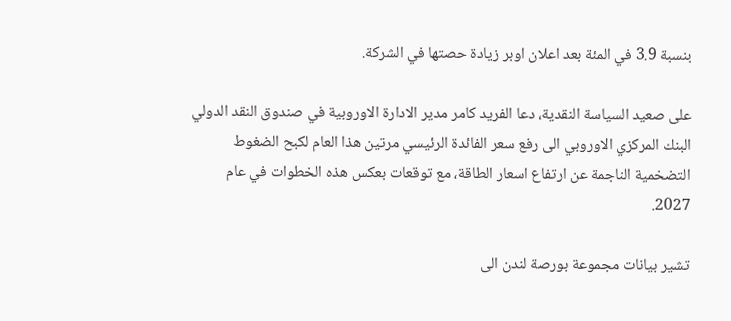بنسبة 3.9 في المئة بعد اعلان اوبر زيادة حصتها في الشركة.

على صعيد السياسة النقدية، دعا الفريد كامر مدير الادارة الاوروبية في صندوق النقد الدولي البنك المركزي الاوروبي الى رفع سعر الفائدة الرئيسي مرتين هذا العام لكبح الضغوط التضخمية الناجمة عن ارتفاع اسعار الطاقة، مع توقعات بعكس هذه الخطوات في عام 2027.

تشير بيانات مجموعة بورصة لندن الى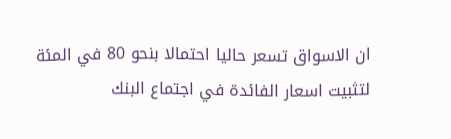ان الاسواق تسعر حاليا احتمالا بنحو 80 في المئة لتثبيت اسعار الفائدة في اجتماع البنك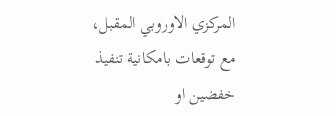المركزي الاوروبي المقبل، مع توقعات بامكانية تنفيذ خفضين او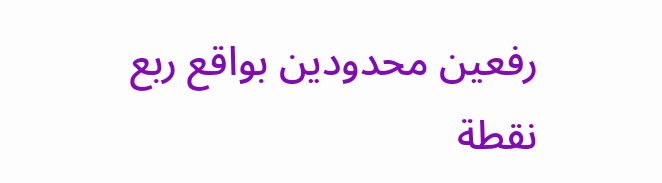رفعين محدودين بواقع ربع نقطة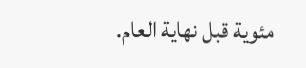مئوية قبل نهاية العام.